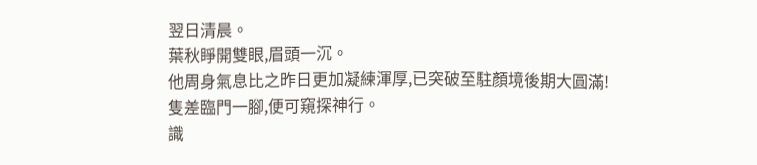翌日清晨。
葉秋睜開雙眼,眉頭一沉。
他周身氣息比之昨日更加凝練渾厚,已突破至駐顏境後期大圓滿!
隻差臨門一腳,便可窺探神行。
識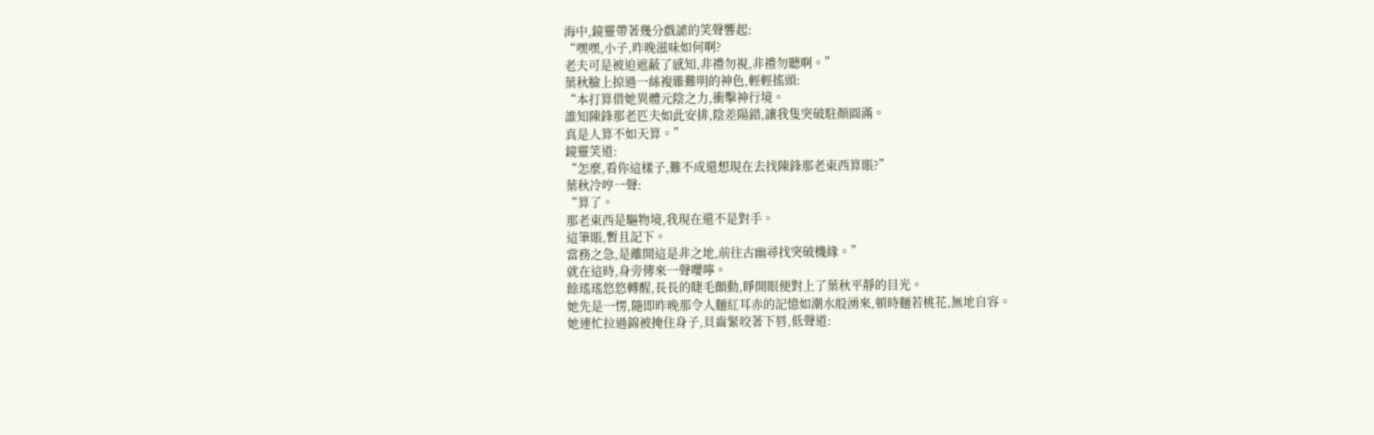海中,鏡靈帶著幾分戲謔的笑聲響起:
“嘿嘿,小子,昨晚滋味如何啊?
老夫可是被迫遮蔽了感知,非禮勿視,非禮勿聽啊。”
葉秋臉上掠過一絲複雜難明的神色,輕輕搖頭:
“本打算借她異體元陰之力,衝擊神行境。
誰知陳鋒那老匹夫如此安排,陰差陽錯,讓我隻突破駐顏圓滿。
真是人算不如天算。”
鏡靈笑道:
“怎麼,看你這樣子,難不成還想現在去找陳鋒那老東西算賬?”
葉秋冷哼一聲:
“算了。
那老東西是驅物境,我現在還不是對手。
這筆賬,暫且記下。
當務之急,是離開這是非之地,前往古幽尋找突破機緣。”
就在這時,身旁傳來一聲嚶嚀。
餘瑤瑤悠悠轉醒,長長的睫毛顫動,睜開眼便對上了葉秋平靜的目光。
她先是一愣,隨即昨晚那令人麵紅耳赤的記憶如潮水般湧來,頓時麵若桃花,無地自容。
她連忙拉過錦被掩住身子,貝齒緊咬著下唇,低聲道: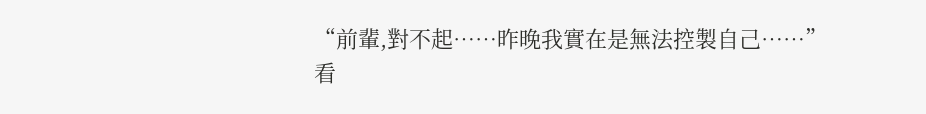“前輩,對不起……昨晚我實在是無法控製自己……”
看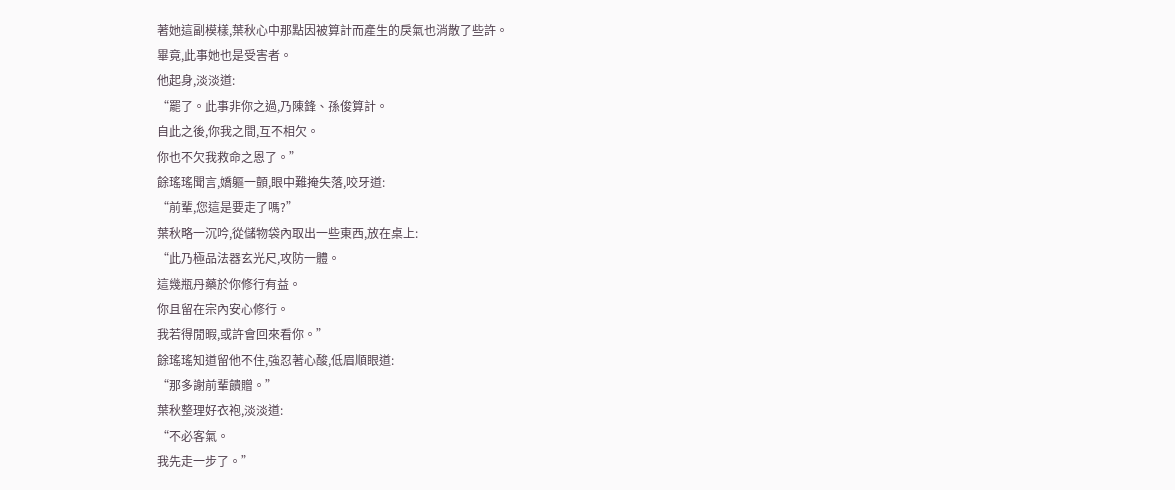著她這副模樣,葉秋心中那點因被算計而產生的戾氣也消散了些許。
畢竟,此事她也是受害者。
他起身,淡淡道:
“罷了。此事非你之過,乃陳鋒、孫俊算計。
自此之後,你我之間,互不相欠。
你也不欠我救命之恩了。”
餘瑤瑤聞言,嬌軀一顫,眼中難掩失落,咬牙道:
“前輩,您這是要走了嗎?”
葉秋略一沉吟,從儲物袋內取出一些東西,放在桌上:
“此乃極品法器玄光尺,攻防一體。
這幾瓶丹藥於你修行有益。
你且留在宗內安心修行。
我若得閒暇,或許會回來看你。”
餘瑤瑤知道留他不住,強忍著心酸,低眉順眼道:
“那多謝前輩饋贈。”
葉秋整理好衣袍,淡淡道:
“不必客氣。
我先走一步了。”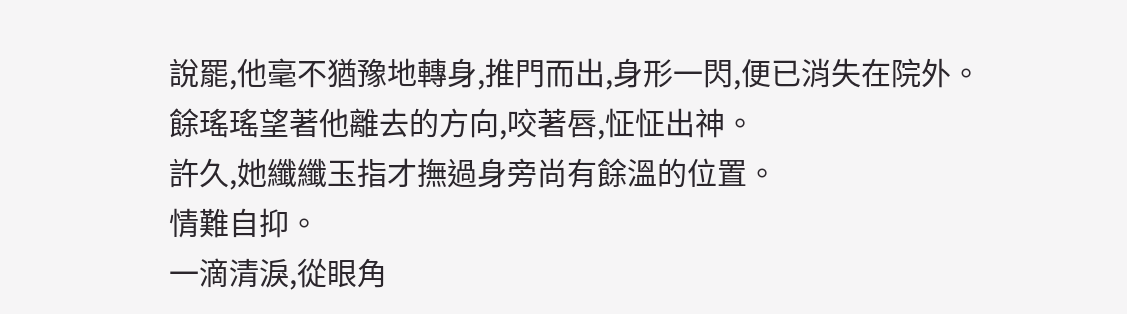說罷,他毫不猶豫地轉身,推門而出,身形一閃,便已消失在院外。
餘瑤瑤望著他離去的方向,咬著唇,怔怔出神。
許久,她纖纖玉指才撫過身旁尚有餘溫的位置。
情難自抑。
一滴清淚,從眼角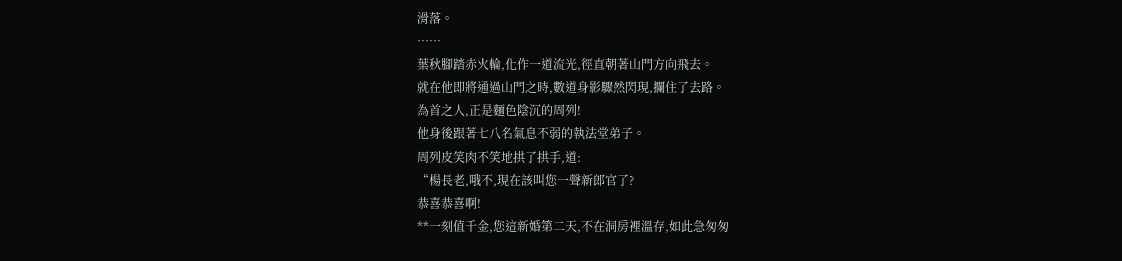滑落。
……
葉秋腳踏赤火輪,化作一道流光,徑直朝著山門方向飛去。
就在他即將通過山門之時,數道身影驟然閃現,攔住了去路。
為首之人,正是麵色陰沉的周列!
他身後跟著七八名氣息不弱的執法堂弟子。
周列皮笑肉不笑地拱了拱手,道:
“楊長老,哦不,現在該叫您一聲新郎官了?
恭喜恭喜啊!
**一刻值千金,您這新婚第二天,不在洞房裡溫存,如此急匆匆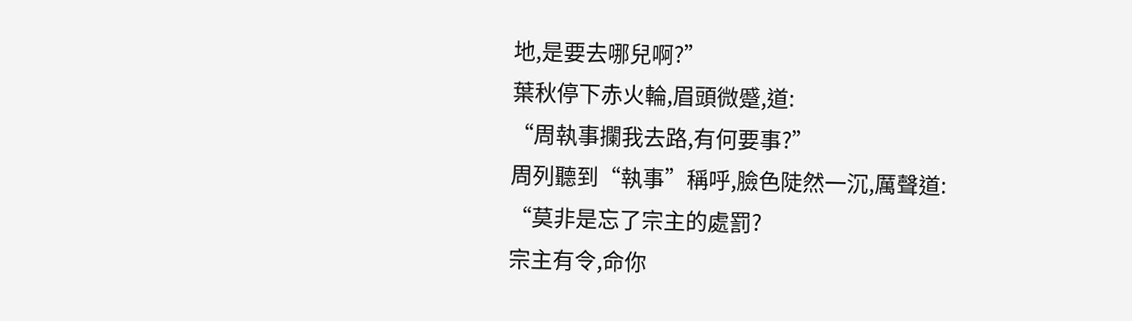地,是要去哪兒啊?”
葉秋停下赤火輪,眉頭微蹙,道:
“周執事攔我去路,有何要事?”
周列聽到“執事”稱呼,臉色陡然一沉,厲聲道:
“莫非是忘了宗主的處罰?
宗主有令,命你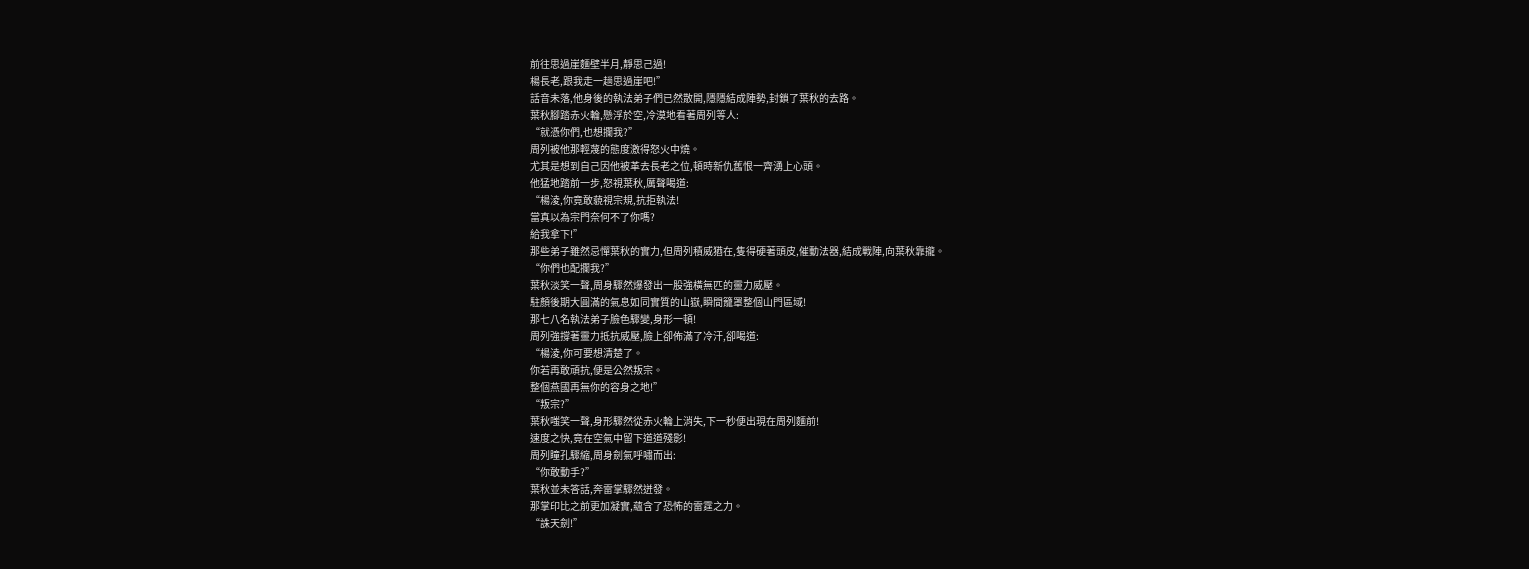前往思過崖麵壁半月,靜思己過!
楊長老,跟我走一趟思過崖吧!”
話音未落,他身後的執法弟子們已然散開,隱隱結成陣勢,封鎖了葉秋的去路。
葉秋腳踏赤火輪,懸浮於空,冷漠地看著周列等人:
“就憑你們,也想攔我?”
周列被他那輕蔑的態度激得怒火中燒。
尤其是想到自己因他被革去長老之位,頓時新仇舊恨一齊湧上心頭。
他猛地踏前一步,怒視葉秋,厲聲喝道:
“楊淩,你竟敢藐視宗規,抗拒執法!
當真以為宗門奈何不了你嗎?
給我拿下!”
那些弟子雖然忌憚葉秋的實力,但周列積威猶在,隻得硬著頭皮,催動法器,結成戰陣,向葉秋靠攏。
“你們也配攔我?”
葉秋淡笑一聲,周身驟然爆發出一股強橫無匹的靈力威壓。
駐顏後期大圓滿的氣息如同實質的山嶽,瞬間籠罩整個山門區域!
那七八名執法弟子臉色驟變,身形一頓!
周列強撐著靈力抵抗威壓,臉上卻佈滿了冷汗,卻喝道:
“楊淩,你可要想清楚了。
你若再敢頑抗,便是公然叛宗。
整個燕國再無你的容身之地!”
“叛宗?”
葉秋嗤笑一聲,身形驟然從赤火輪上消失,下一秒便出現在周列麵前!
速度之快,竟在空氣中留下道道殘影!
周列瞳孔驟縮,周身劍氣呼嘯而出:
“你敢動手?”
葉秋並未答話,奔雷掌驟然迸發。
那掌印比之前更加凝實,蘊含了恐怖的雷霆之力。
“誅天劍!”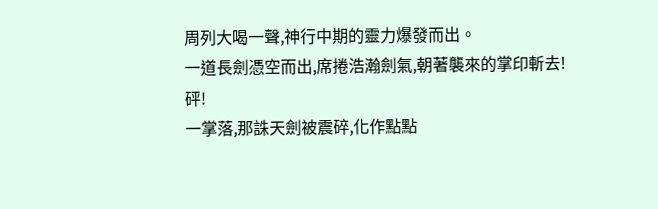周列大喝一聲,神行中期的靈力爆發而出。
一道長劍憑空而出,席捲浩瀚劍氣,朝著襲來的掌印斬去!
砰!
一掌落,那誅天劍被震碎,化作點點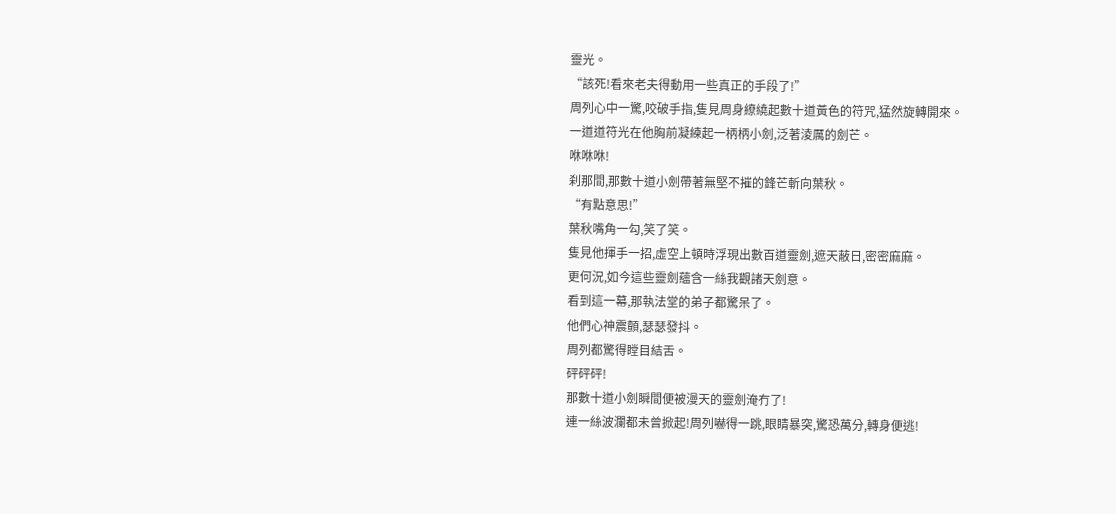靈光。
“該死!看來老夫得動用一些真正的手段了!”
周列心中一驚,咬破手指,隻見周身繚繞起數十道黃色的符咒,猛然旋轉開來。
一道道符光在他胸前凝練起一柄柄小劍,泛著淩厲的劍芒。
咻咻咻!
刹那間,那數十道小劍帶著無堅不摧的鋒芒斬向葉秋。
“有點意思!”
葉秋嘴角一勾,笑了笑。
隻見他揮手一招,虛空上頓時浮現出數百道靈劍,遮天蔽日,密密麻麻。
更何況,如今這些靈劍蘊含一絲我觀諸天劍意。
看到這一幕,那執法堂的弟子都驚呆了。
他們心神震顫,瑟瑟發抖。
周列都驚得瞠目結舌。
砰砰砰!
那數十道小劍瞬間便被漫天的靈劍淹冇了!
連一絲波瀾都未曾掀起!周列嚇得一跳,眼睛暴突,驚恐萬分,轉身便逃!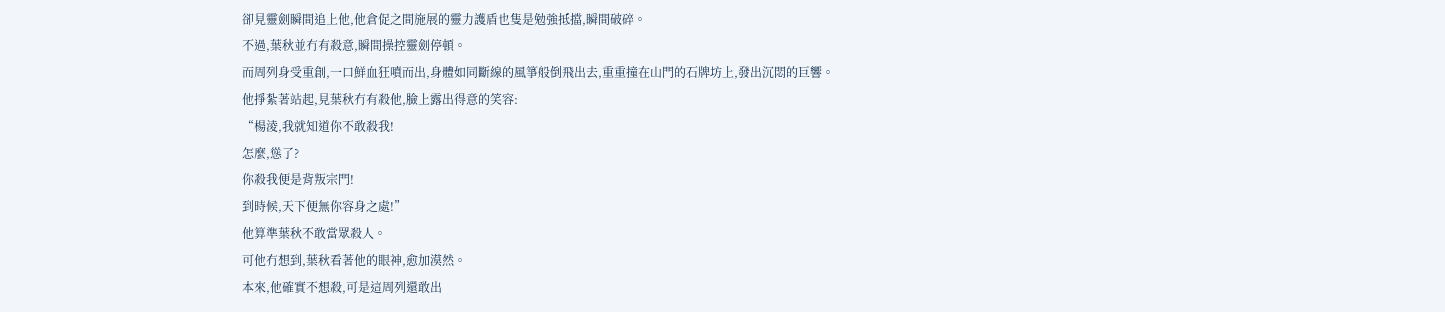卻見靈劍瞬間追上他,他倉促之間施展的靈力護盾也隻是勉強抵擋,瞬間破碎。
不過,葉秋並冇有殺意,瞬間操控靈劍停頓。
而周列身受重創,一口鮮血狂噴而出,身體如同斷線的風箏般倒飛出去,重重撞在山門的石牌坊上,發出沉悶的巨響。
他掙紮著站起,見葉秋冇有殺他,臉上露出得意的笑容:
“楊淩,我就知道你不敢殺我!
怎麼,慫了?
你殺我便是背叛宗門!
到時候,天下便無你容身之處!”
他算準葉秋不敢當眾殺人。
可他冇想到,葉秋看著他的眼神,愈加漠然。
本來,他確實不想殺,可是這周列還敢出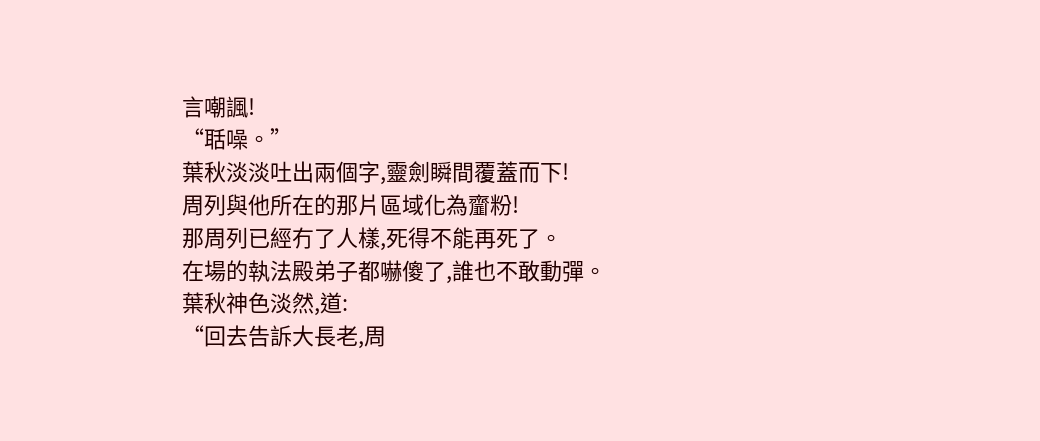言嘲諷!
“聒噪。”
葉秋淡淡吐出兩個字,靈劍瞬間覆蓋而下!
周列與他所在的那片區域化為齏粉!
那周列已經冇了人樣,死得不能再死了。
在場的執法殿弟子都嚇傻了,誰也不敢動彈。
葉秋神色淡然,道:
“回去告訴大長老,周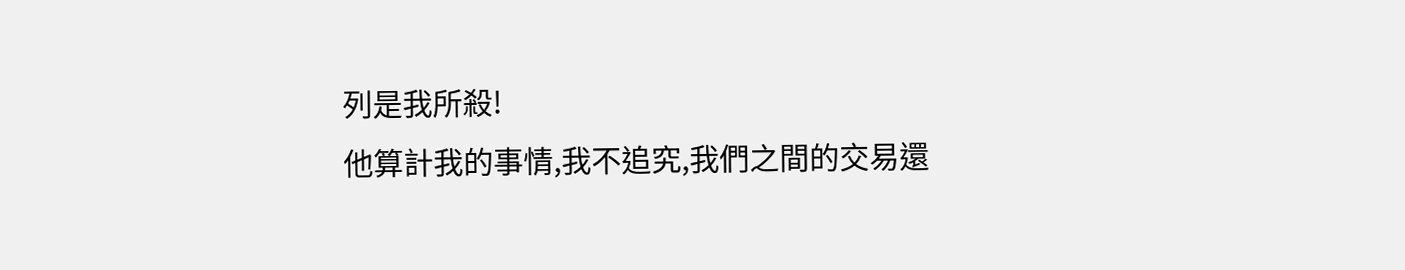列是我所殺!
他算計我的事情,我不追究,我們之間的交易還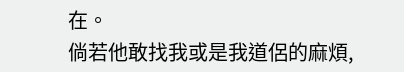在。
倘若他敢找我或是我道侶的麻煩,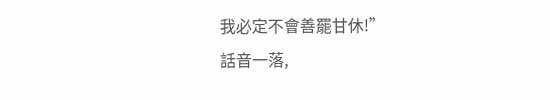我必定不會善罷甘休!”
話音一落,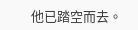他已踏空而去。